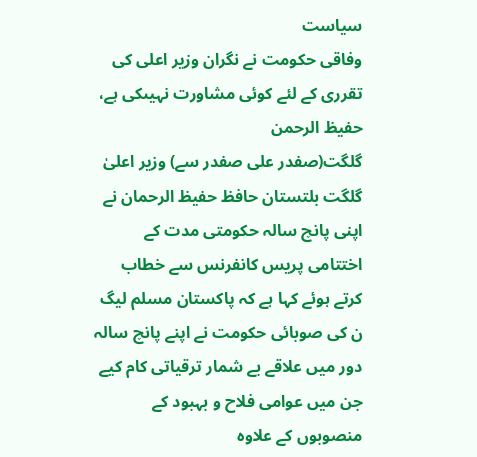سیاست
وفاقی حکومت نے نگران وزیر اعلی کی تقرری کے لئے کوئی مشاورت نہیںکی ہے، حفیظ الرحمن
گلگت(صفدر علی صفدر سے) وزیر اعلیٰ گلگت بلتستان حافظ حفیظ الرحمان نے اپنی پانچ سالہ حکومتی مدت کے اختتامی پریس کانفرنس سے خطاب کرتے ہوئے کہا ہے کہ پاکستان مسلم لیگ ن کی صوبائی حکومت نے اپنے پانچ سالہ دور میں علاقے بے شمار ترقیاتی کام کیے جن میں عوامی فلاح و بہبود کے منصوبوں کے علاوہ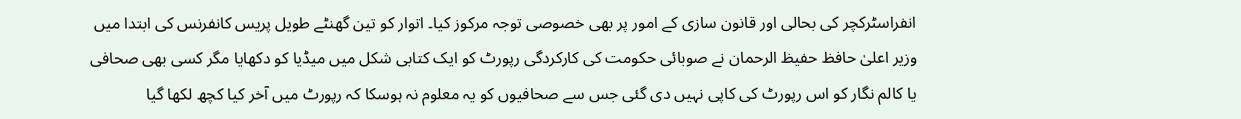انفراسٹرکچر کی بحالی اور قانون سازی کے امور پر بھی خصوصی توجہ مرکوز کیا۔ اتوار کو تین گھنٹے طویل پریس کانفرنس کی ابتدا میں وزیر اعلیٰ حافظ حفیظ الرحمان نے صوبائی حکومت کی کارکردگی رپورٹ کو ایک کتابی شکل میں میڈیا کو دکھایا مگر کسی بھی صحافی یا کالم نگار کو اس رپورٹ کی کاپی نہیں دی گئی جس سے صحافیوں کو یہ معلوم نہ ہوسکا کہ رپورٹ میں آخر کیا کچھ لکھا گیا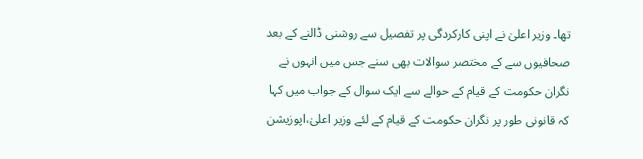تھا۔ وزیر اعلیٰ نے اپنی کارکردگی پر تفصیل سے روشنی ڈالنے کے بعد صحافیوں سے کے مختصر سوالات بھی سنے جس میں انہوں نے نگران حکومت کے قیام کے حوالے سے ایک سوال کے جواب میں کہا کہ قانونی طور پر نگران حکومت کے قیام کے لئے وزیر اعلیٰ،اپوزیشن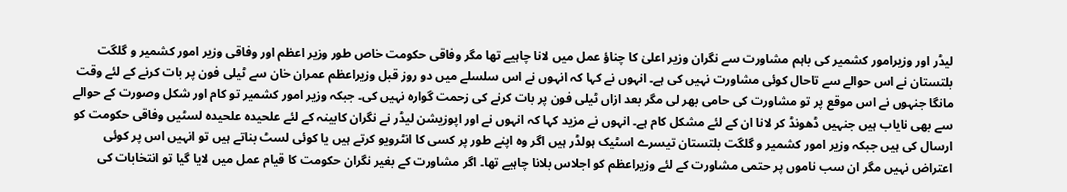لیڈر اور وزیرامور کشمیر کی باہم مشاورت سے نگران وزیر اعلیٰ کا چناؤ عمل میں لانا چاہیے تھا مگر وفاقی حکومت خاص طور وزیر اعظم اور وفاقی وزیر امور کشمیر و گلگت بلتستان نے اس حوالے سے تاحال کوئی مشاورت نہیں کی ہے۔ انہوں نے کہا کہ انہوں نے اس سلسلے میں دو روز قبل وزیراعظم عمران خان سے ٹیلی فون پر بات کرنے کے لئے وقت مانگا جنہوں نے اس موقع پر تو مشاورت کی حامی بھر لی مگر بعد ازاں ٹیلی فون پر بات کرنے کی زحمت گوارہ نہیں کی۔ جبکہ وزیر امور کشمیر تو کام اور شکل وصورت کے حوالے سے بھی نایاب ہیں جنہیں ڈھونڈ کر لانا ان کے لئے مشکل کام ہے۔ انہوں نے مزید کہا کہ انہوں نے اور اپوزیشن لیڈر نے نگران کابینہ کے لئے علحیدہ علحیدہ لسٹیں وفاقی حکومت کو ارسال کی ہیں جبکہ وزیر امور کشمیر و گلگت بلتستان تیسرے اسٹیک ہولڈر ہیں اگر وہ اپنے طور پر کسی کا انٹرویو کرتے ہیں یا کوئی لسٹ بناتے ہیں تو انہیں اس پر کوئی اعتراض نہیں مگر ان سب ناموں پر حتمی مشاورت کے لئے وزیراعظم کو اجلاس بلانا چاہیے تھا۔ اگر مشاورت کے بغیر نگران حکومت کا قیام عمل میں لایا گیا تو انتخابات کی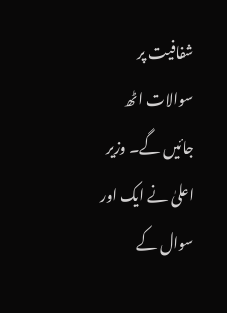شفافیت پر سوالات اٹھ جائیں گے۔ وزیر اعلیٰ نے ایک اور سوال کے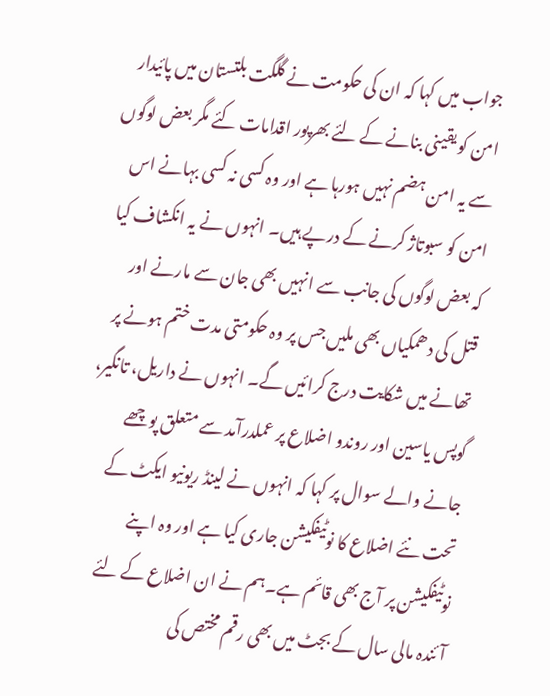جواب میں کہا کہ ان کی حکومت نے گلگت بلتستان میں پائیدار امن کو یقینی بنانے کے لئے بھرپور اقدامات کئے مگر بعض لوگوں سے یہ امن ہضم نہیں ہورہا ہے اور وہ کسی نہ کسی بہانے اس امن کو سبوتاژ کرنے کے درپے ہیں۔ انہوں نے یہ انکشاف کیا کہ بعض لوگوں کی جانب سے انہیں بھی جان سے مارنے اور قتل کی دھمکیاں بھی ملیں جس پر وہ حکومتی مدت ختم ہونے پر تھانے میں شکایت درج کرائیں گے۔ انہوں نے داریل، تانگیر، گوپس یاسین اور روندو اضلاع پر عملدرآمد سے متعلق پوچھے جانے والے سوال پر کہا کہ انہوں نے لینڈ ریونیو ایکٹ کے تحت نئے اضلاع کا نوٹیفکیشن جاری کیا ہے اور وہ اپنے نوٹیفکیشن پر آج بھی قائم ہے۔ہم نے ان اضلاع کے لئے آئندہ مالی سال کے بجٹ میں بھی رقم مختص کی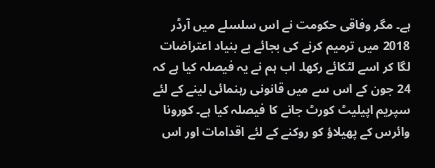ہے۔ مگر وفاقی حکومت نے اس سلسلے میں آرڈر 2018 میں ترمیم کرنے کی بجائے بے بنیاد اعتراضات لگا کر اسے لٹکائے رکھا۔ اب ہم نے یہ فیصلہ کیا ہے کہ 24 جون کے اس سے میں قانونی رہنمائی لینے کے لئے سپریم اپیلیٹ کورٹ جانے کا فیصلہ کیا ہے۔ کورونا وائرس کے پھیلاؤ کو روکنے کے لئے اقدامات اور اس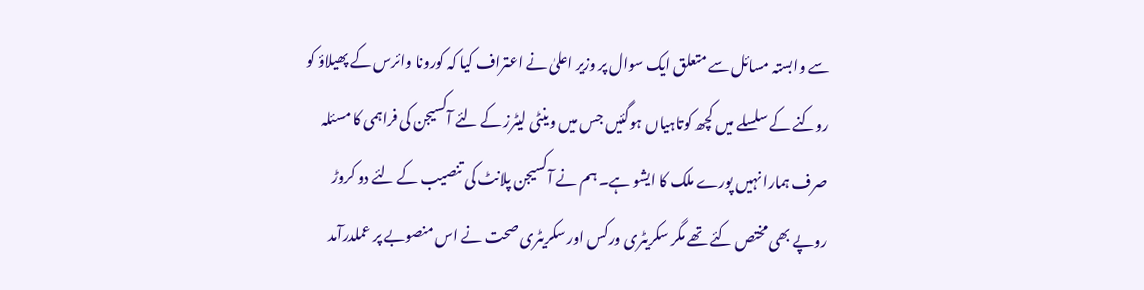سے وابستہ مسائل سے متعلق ایک سوال پر وزیر اعلیٰ نے اعتراف کیا کہ کورونا وائرس کے پھیلاؤ کو روکنے کے سلسلے میں کچھ کوتاہیاں ہوگئیں جس میں وینٹی لیٹرز کے لئے آکسیجن کی فراہمی کا مسئلہ صرف ہمارا نہیں پورے ملک کا ایشو ہے۔ ہم نے آکسیجن پلانٹ کی تنصیب کے لئے دو کروڑ روپے بھی مختص کئے تھے مگر سکریٹری ورکس اور سکریٹری صحت نے اس منصوبے پر عملدرآمد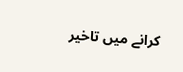کرانے میں تاخیر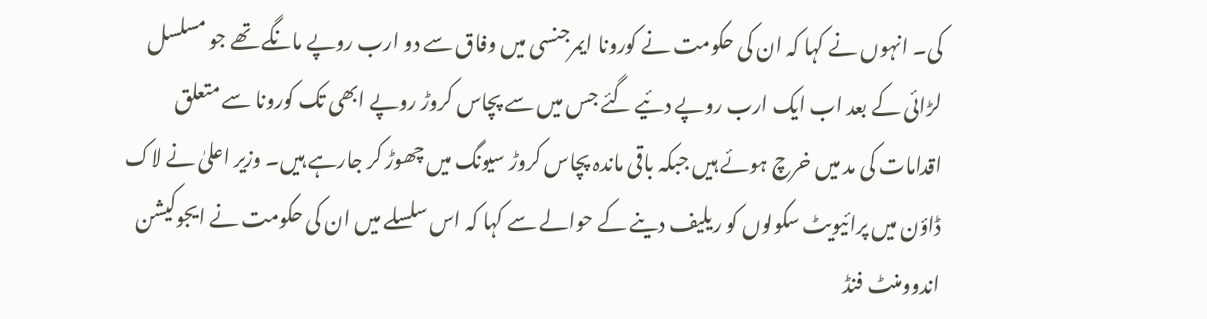کی۔ انہوں نے کہا کہ ان کی حکومت نے کورونا ایمرجنسی میں وفاق سے دو ارب روپے مانگے تھے جو مسلسل لڑائی کے بعد اب ایک ارب روپے دئیے گئے جس میں سے پچاس کروڑ روپے ابھی تک کورونا سے متعلق اقدامات کی مد میں خرچ ہوئے ہیں جبکہ باقی ماندہ پچاس کروڑ سیونگ میں چھوڑ کر جارہے ہیں۔ وزیر اعلیٰ نے لاک ڈاؤن میں پرائیویٹ سکولوں کو ریلیف دینے کے حوالے سے کہا کہ اس سلسلے میں ان کی حکومت نے ایجوکیشن اندوومنٹ فنڈ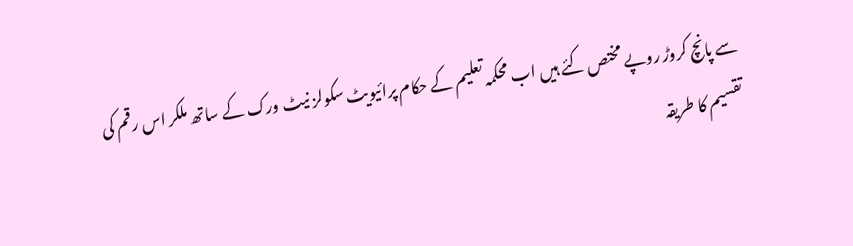سے پانچ کروڑ روپے مختص کئے ہیں اب محکمہ تعلیم کے حکام پرائیویٹ سکولز نیٹ ورک کے ساتھ ملکر اس رقم کی تقسیم کا طریقہ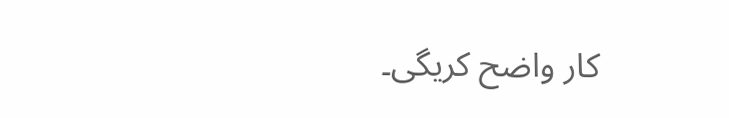کار واضح کریگی۔